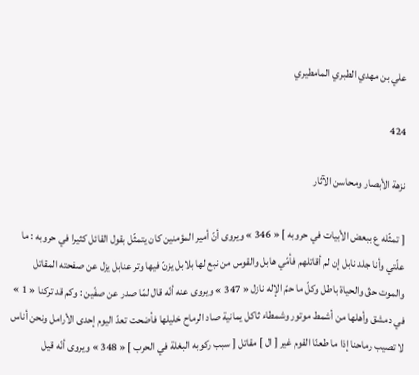علي بن مهدي الطبري المامطيري

424

نزهة الأبصار ومحاسن الآثار

[ تمثّله ع ببعض الأبيات في حروبه ] « 346 » ويروى أنّ أمير المؤمنين كان يتمثّل بقول القائل كثيرا في حروبه : ما علّتي وأنا جلد نابل إن لم أقاتلهم فأمّي هابل والقوس من نبع لها بلابل يزنّ فيها وتر عنابل يزل عن صفحته المقاتل والموت حقّ والحياة باطل وكلّ ما حمّ الإله نازل « 347 » ويروى عنه أنّه قال لمّا صدر عن صفّين : وكم قد تركنا « 1 » في دمشق وأهلها من أشمط موتور وشمطاء ثاكل يمانية صاد الرماح خليلها فأضحت تعدّ اليوم إحدى الأرامل ونحن أناس لا تصيب رماحنا إذا ما طعنّا القوم غير [ ال ] مقاتل [ سبب ركوبه البغلة في الحرب ] « 348 » ويروى أنّه قيل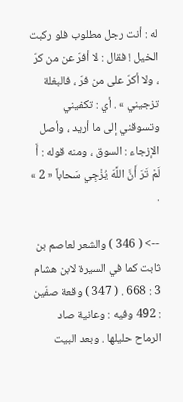له : أنت رجل مطلوب فلو ركبت الخيل ! فقال : لا أفرّ عن من كرّ ، ولا أكرّ على من فرّ ، فالبغلة تزجيني » . أي : تكفيني وتسوقني إلى ما أريد ، وأصل الإزجاء : السوق ، ومنه قوله : أَ لَمْ تَرَ أَنَّ اللَّهَ يُزْجِي سَحاباً « 2 » .

--> ( 346 ) والشعر لعاصم بن ثابت كما في السيرة لابن هشام 3 : 668 . ( 347 ) وقعة صفّين : 492 وفيه : وعانية صاد الرماح حليلها . وبعد البيت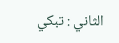الثاني : تبكي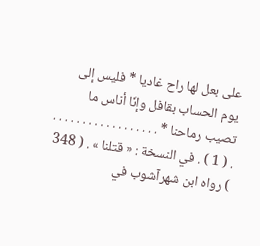على بعل لها راح غاديا * فليس إلى يوم الحساب بقافل وإنّا أناس ما تصيب رماحنا * . . . . . . . . . . . . . . . . . . . ( 1 ) . في النسخة : « قتلنا » . ( 348 ) رواه ابن شهرآشوب في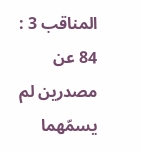المناقب 3 : 84 عن مصدرين لم يسمّهما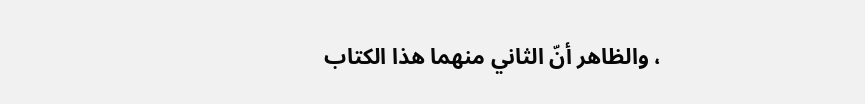، والظاهر أنّ الثاني منهما هذا الكتاب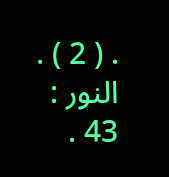. ( 2 ) . النور : 43 .